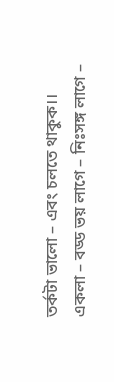তর্কটা ভালো – এবং চলতে থাকুক।।
একলা – বড্ড ভয় লাগে – নিঃসঙ্গ লাগে –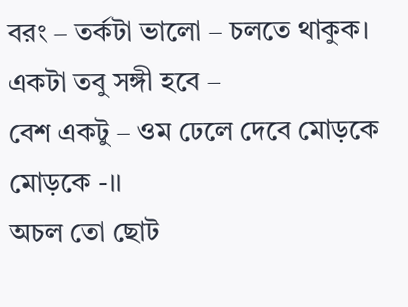বরং – তর্কটা ভালো – চলতে থাকুক।
একটা তবু সঙ্গী হবে –
বেশ একটু – ওম ঢেলে দেবে মোড়কে মোড়কে -।।
অচল তো ছোট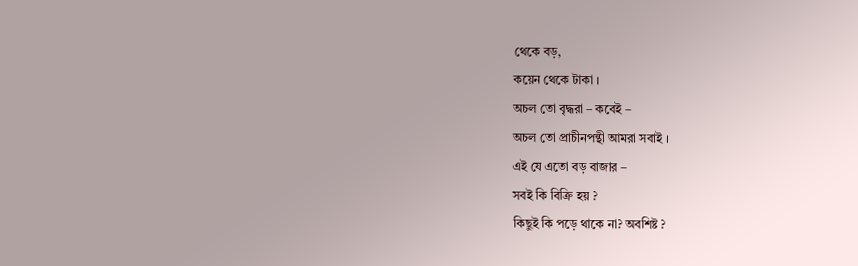থেকে বড়,
কয়েন থেকে টাকা ।
অচল তো বৃদ্ধরা – কবেই –
অচল তো প্রাচীনপন্থী আমরা সবাই ।
এই যে এতো বড় বাজার –
সবই কি বিক্রি হয় ?
কিছুই কি পড়ে থাকে না? অবশিষ্ট ?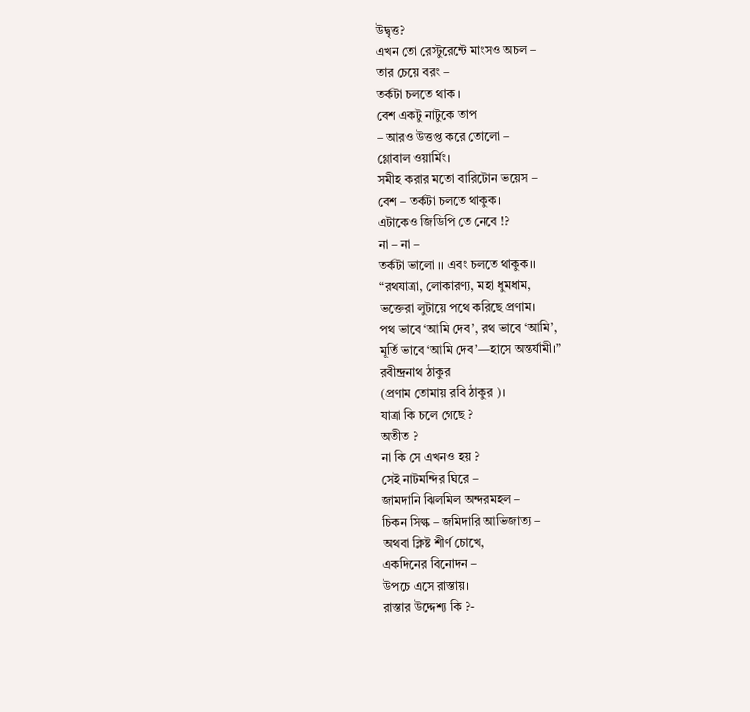উদ্বৃত্ত?
এখন তো রেস্টুরেন্টে মাংসও অচল –
তার চেয়ে বরং –
তর্কটা চলতে থাক ।
বেশ একটু নাটুকে তাপ
– আরও উত্তপ্ত করে তোলো –
গ্লোবাল ওয়ার্মিং।
সমীহ করার মতো বারিটোন ভয়েস –
বেশ – তর্কটা চলতে থাকুক।
এটাকেও জিডিপি তে নেবে !?
না – না –
তর্কটা ভালো ।। এবং চলতে থাকুক।।
“রথযাত্রা, লোকারণ্য, মহা ধুমধাম,
ভক্তেরা লুটায়ে পথে করিছে প্রণাম।
পথ ভাবে ‘আমি দেব’, রথ ভাবে ‘আমি’,
মূর্তি ভাবে ‘আমি দেব’—হাসে অন্তর্যামী।”
রবীন্দ্রনাথ ঠাকুর
(প্রণাম তোমায় রবি ঠাকুর )।
যাত্রা কি চলে গেছে ?
অতীত ?
না কি সে এখনও হয় ?
সেই নাটমন্দির ঘিরে –
জামদানি ঝিলমিল অন্দরমহল –
চিকন সিল্ক – জমিদারি আভিজাত্য –
অথবা ক্লিষ্ট শীর্ণ চোখে,
একদিনের বিনোদন –
উপচে এসে রাস্তায়।
রাস্তার উদ্দেশ্য কি ?-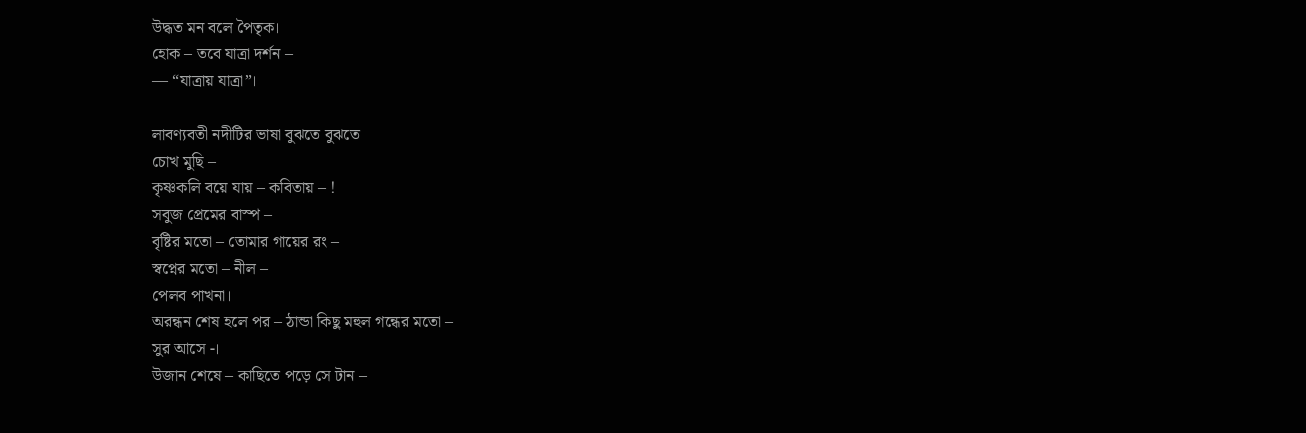উদ্ধত মন বলে পৈতৃক।
হোক – তবে যাত্রা দর্শন –
— “যাত্রায় যাত্রা”।

লাবণ্যবতী নদীটির ভাষা বুঝতে বুঝতে
চোখ মুছি –
কৃষ্ণকলি বয়ে যায় – কবিতায় – !
সবুজ প্রেমের বাস্প –
বৃষ্টির মতো – তোমার গায়ের রং –
স্বপ্নের মতো – নীল –
পেলব পাখনা।
অরন্ধন শেষ হলে পর – ঠান্ডা কিছু মহুল গন্ধের মতো –
সুর আসে -।
উজান শেষে – কাছিতে পড়ে সে টান –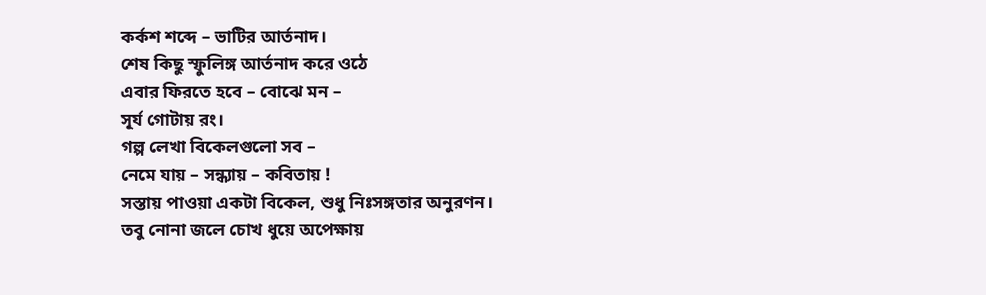কর্কশ শব্দে – ভাটির আর্তনাদ।
শেষ কিছু স্ফুলিঙ্গ আর্তনাদ করে ওঠে
এবার ফিরতে হবে – বোঝে মন –
সূর্য গোটায় রং।
গল্প লেখা বিকেলগুলো সব –
নেমে যায় – সন্ধ্যায় – কবিতায় !
সস্তায় পাওয়া একটা বিকেল, শুধু নিঃসঙ্গতার অনুরণন।
তবু নোনা জলে চোখ ধুয়ে অপেক্ষায়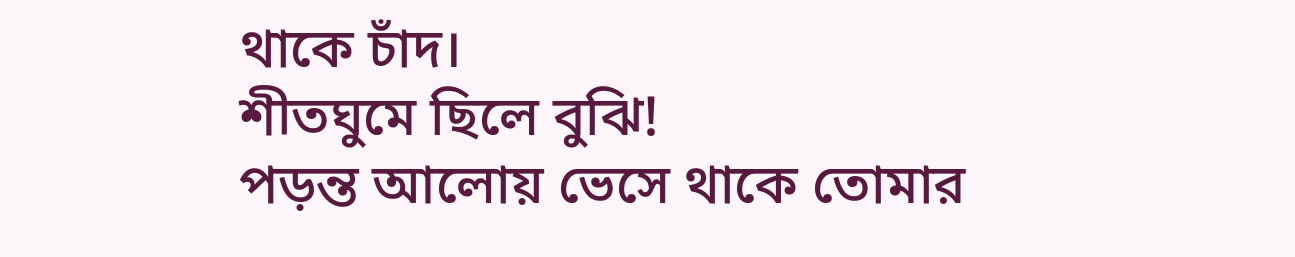থাকে চাঁদ।
শীতঘুমে ছিলে বুঝি!
পড়ন্ত আলোয় ভেসে থাকে তোমার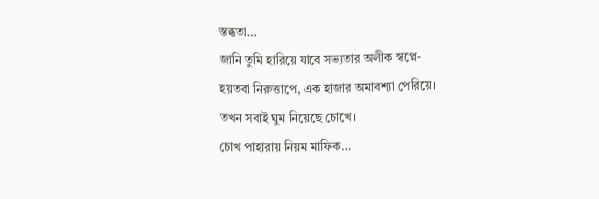স্তব্ধতা…
জানি তুমি হারিয়ে যাবে সভ্যতার অলীক স্বপ্নে-
হয়তবা নিরুত্তাপে, এক হাজার অমাবশ্যা পেরিয়ে।
তখন সবাই ঘুম নিয়েছে চোখে।
চোখ পাহারায় নিয়ম মাফিক…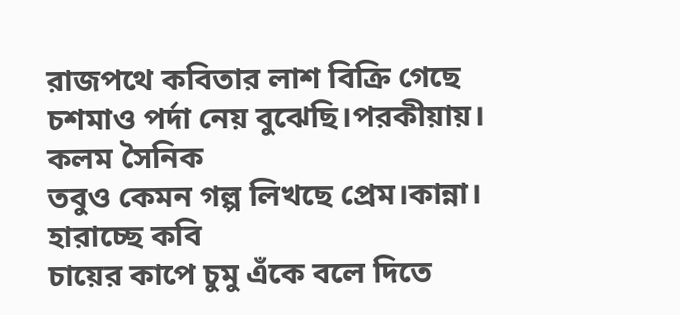রাজপথে কবিতার লাশ বিক্রি গেছে
চশমাও পর্দা নেয় বুঝেছি।পরকীয়ায়।
কলম সৈনিক
তবুও কেমন গল্প লিখছে প্রেম।কান্না।
হারাচ্ছে কবি
চায়ের কাপে চুমু এঁকে বলে দিতে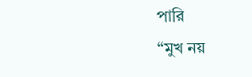পারি
“মুখ নয়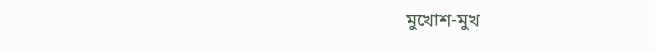মুখোশ-মুখ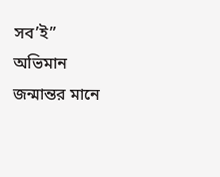সব’ই”
অভিমান জন্মান্তর মানে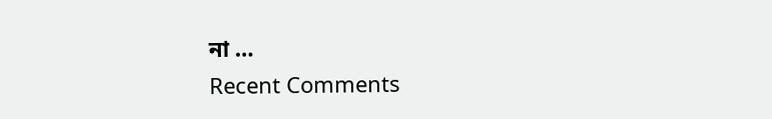না …
Recent Comments